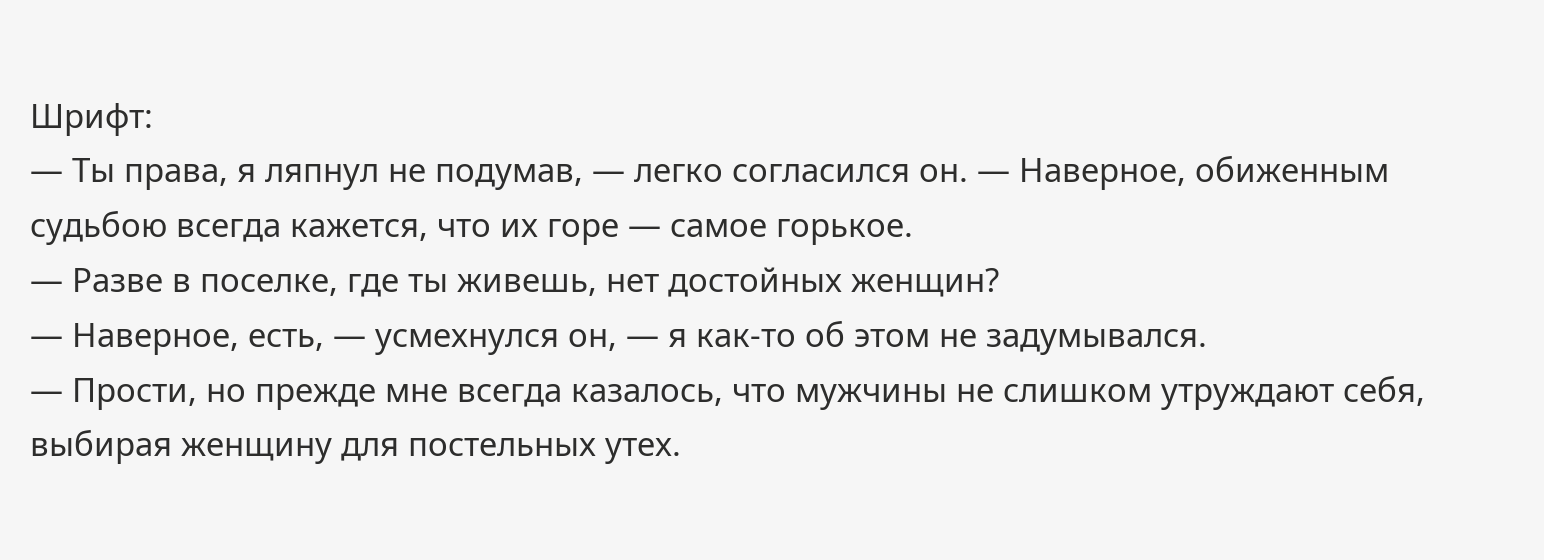Шрифт:
— Ты права, я ляпнул не подумав, — легко согласился он. — Наверное, обиженным судьбою всегда кажется, что их горе — самое горькое.
— Разве в поселке, где ты живешь, нет достойных женщин?
— Наверное, есть, — усмехнулся он, — я как-то об этом не задумывался.
— Прости, но прежде мне всегда казалось, что мужчины не слишком утруждают себя, выбирая женщину для постельных утех.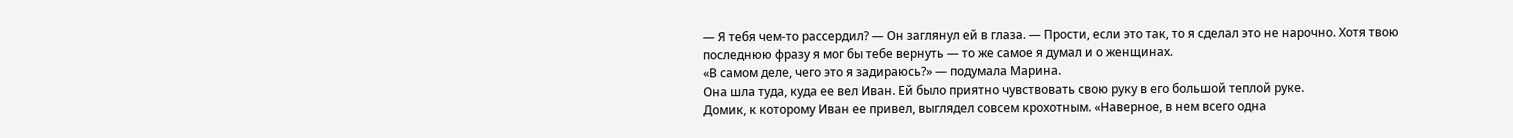— Я тебя чем-то рассердил? — Он заглянул ей в глаза. — Прости, если это так, то я сделал это не нарочно. Хотя твою последнюю фразу я мог бы тебе вернуть — то же самое я думал и о женщинах.
«В самом деле, чего это я задираюсь?» — подумала Марина.
Она шла туда, куда ее вел Иван. Ей было приятно чувствовать свою руку в его большой теплой руке.
Домик, к которому Иван ее привел, выглядел совсем крохотным. «Наверное, в нем всего одна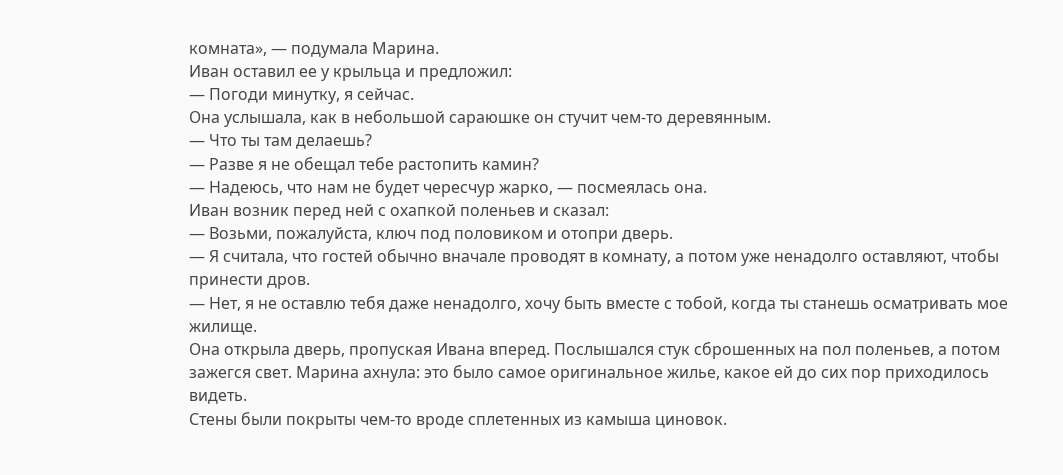комната», — подумала Марина.
Иван оставил ее у крыльца и предложил:
— Погоди минутку, я сейчас.
Она услышала, как в небольшой сараюшке он стучит чем-то деревянным.
— Что ты там делаешь?
— Разве я не обещал тебе растопить камин?
— Надеюсь, что нам не будет чересчур жарко, — посмеялась она.
Иван возник перед ней с охапкой поленьев и сказал:
— Возьми, пожалуйста, ключ под половиком и отопри дверь.
— Я считала, что гостей обычно вначале проводят в комнату, а потом уже ненадолго оставляют, чтобы принести дров.
— Нет, я не оставлю тебя даже ненадолго, хочу быть вместе с тобой, когда ты станешь осматривать мое жилище.
Она открыла дверь, пропуская Ивана вперед. Послышался стук сброшенных на пол поленьев, а потом зажегся свет. Марина ахнула: это было самое оригинальное жилье, какое ей до сих пор приходилось видеть.
Стены были покрыты чем-то вроде сплетенных из камыша циновок.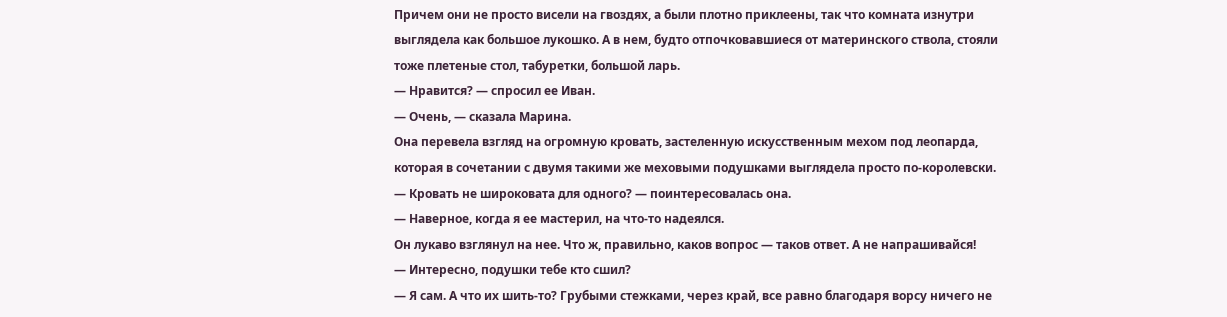Причем они не просто висели на гвоздях, а были плотно приклеены, так что комната изнутри выглядела как большое лукошко. А в нем, будто отпочковавшиеся от материнского ствола, стояли тоже плетеные стол, табуретки, большой ларь.
— Нравится? — спросил ее Иван.
— Очень, — сказала Марина.
Она перевела взгляд на огромную кровать, застеленную искусственным мехом под леопарда, которая в сочетании с двумя такими же меховыми подушками выглядела просто по-королевски.
— Кровать не широковата для одного? — поинтересовалась она.
— Наверное, когда я ее мастерил, на что-то надеялся.
Он лукаво взглянул на нее. Что ж, правильно, каков вопрос — таков ответ. А не напрашивайся!
— Интересно, подушки тебе кто сшил?
— Я сам. А что их шить-то? Грубыми стежками, через край, все равно благодаря ворсу ничего не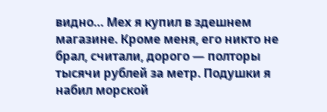видно… Мех я купил в здешнем магазине. Кроме меня, его никто не брал, считали, дорого — полторы тысячи рублей за метр. Подушки я набил морской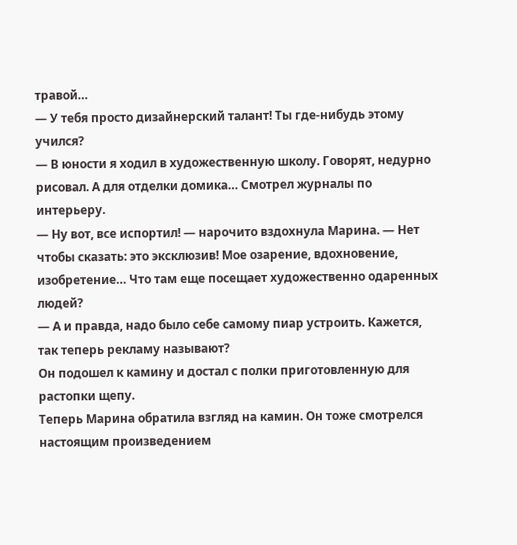травой…
— У тебя просто дизайнерский талант! Ты где-нибудь этому учился?
— В юности я ходил в художественную школу. Говорят, недурно рисовал. А для отделки домика… Смотрел журналы по интерьеру.
— Ну вот, все испортил! — нарочито вздохнула Марина. — Нет чтобы сказать: это эксклюзив! Мое озарение, вдохновение, изобретение… Что там еще посещает художественно одаренных людей?
— А и правда, надо было себе самому пиар устроить. Кажется, так теперь рекламу называют?
Он подошел к камину и достал с полки приготовленную для растопки щепу.
Теперь Марина обратила взгляд на камин. Он тоже смотрелся настоящим произведением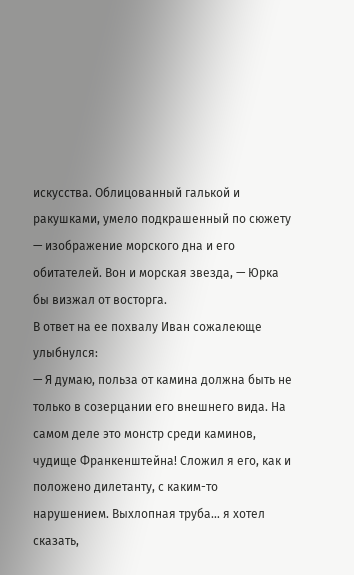искусства. Облицованный галькой и ракушками, умело подкрашенный по сюжету — изображение морского дна и его обитателей. Вон и морская звезда, — Юрка бы визжал от восторга.
В ответ на ее похвалу Иван сожалеюще улыбнулся:
— Я думаю, польза от камина должна быть не только в созерцании его внешнего вида. На самом деле это монстр среди каминов, чудище Франкенштейна! Сложил я его, как и положено дилетанту, с каким-то нарушением. Выхлопная труба… я хотел сказать,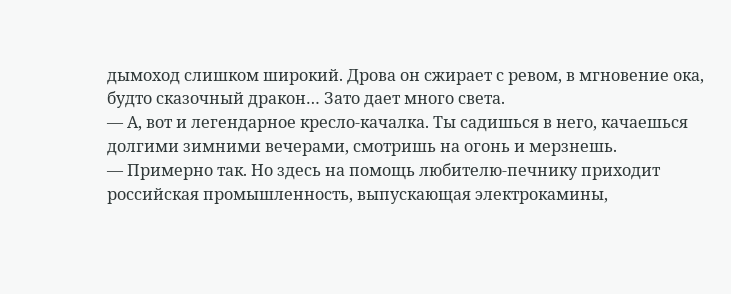дымоход слишком широкий. Дрова он сжирает с ревом, в мгновение ока, будто сказочный дракон… Зато дает много света.
— А, вот и легендарное кресло-качалка. Ты садишься в него, качаешься долгими зимними вечерами, смотришь на огонь и мерзнешь.
— Примерно так. Но здесь на помощь любителю-печнику приходит российская промышленность, выпускающая электрокамины,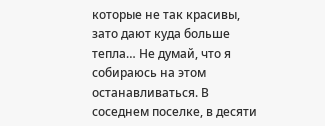которые не так красивы, зато дают куда больше тепла… Не думай, что я собираюсь на этом останавливаться. В соседнем поселке, в десяти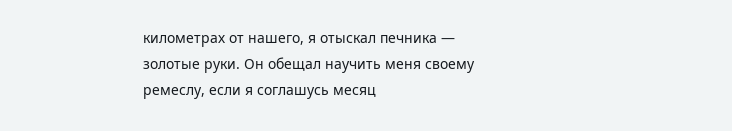километрах от нашего, я отыскал печника — золотые руки. Он обещал научить меня своему ремеслу, если я соглашусь месяц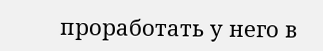проработать у него в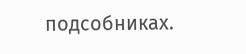подсобниках.